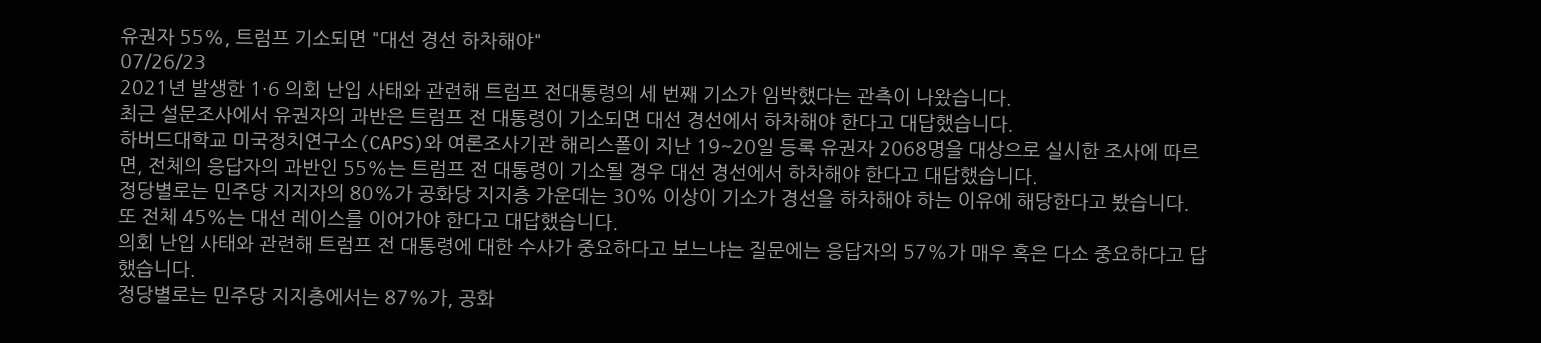유권자 55%, 트럼프 기소되면 "대선 경선 하차해야"
07/26/23
2021년 발생한 1·6 의회 난입 사태와 관련해 트럼프 전대통령의 세 번째 기소가 임박했다는 관측이 나왔습니다.
최근 설문조사에서 유권자의 과반은 트럼프 전 대통령이 기소되면 대선 경선에서 하차해야 한다고 대답했습니다.
하버드대학교 미국정치연구소(CAPS)와 여론조사기관 해리스폴이 지난 19~20일 등록 유권자 2068명을 대상으로 실시한 조사에 따르면, 전체의 응답자의 과반인 55%는 트럼프 전 대통령이 기소될 경우 대선 경선에서 하차해야 한다고 대답했습니다.
정당별로는 민주당 지지자의 80%가 공화당 지지층 가운데는 30% 이상이 기소가 경선을 하차해야 하는 이유에 해당한다고 봤습니다.
또 전체 45%는 대선 레이스를 이어가야 한다고 대답했습니다.
의회 난입 사태와 관련해 트럼프 전 대통령에 대한 수사가 중요하다고 보느냐는 질문에는 응답자의 57%가 매우 혹은 다소 중요하다고 답했습니다.
정당별로는 민주당 지지층에서는 87%가, 공화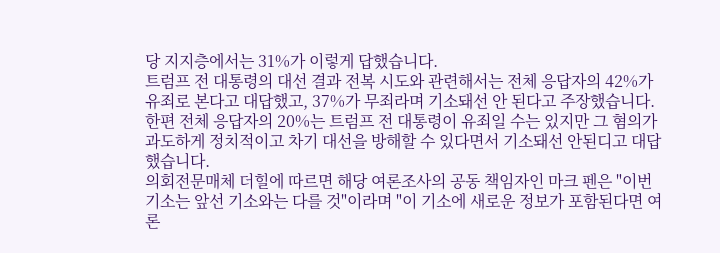당 지지층에서는 31%가 이렇게 답했습니다.
트럼프 전 대통령의 대선 결과 전복 시도와 관련해서는 전체 응답자의 42%가 유죄로 본다고 대답했고, 37%가 무죄라며 기소돼선 안 된다고 주장했습니다.
한편 전체 응답자의 20%는 트럼프 전 대통령이 유죄일 수는 있지만 그 혐의가 과도하게 정치적이고 차기 대선을 방해할 수 있다면서 기소돼선 안된디고 대답했습니다.
의회전문매체 더힐에 따르면 해당 여론조사의 공동 책임자인 마크 펜은 "이번 기소는 앞선 기소와는 다를 것"이라며 "이 기소에 새로운 정보가 포함된다면 여론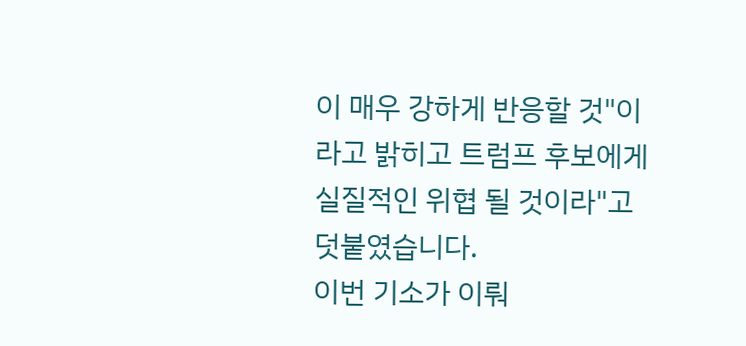이 매우 강하게 반응할 것"이라고 밝히고 트럼프 후보에게 실질적인 위협 될 것이라"고 덧붙였습니다.
이번 기소가 이뤄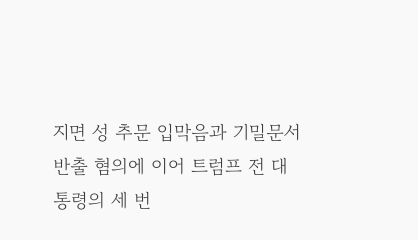지면 성 추문 입막음과 기밀문서 반출 혐의에 이어 트럼프 전 대통령의 세 번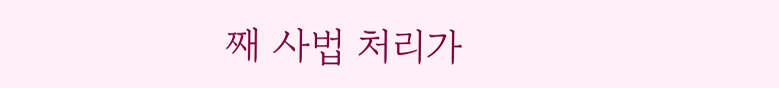째 사법 처리가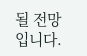될 전망입니다.